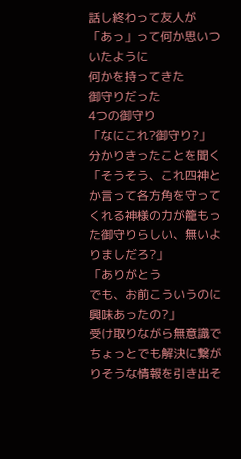話し終わって友人が
「あっ」って何か思いついたように
何かを持ってきた
御守りだった
4つの御守り
「なにこれ?御守り?」
分かりきったことを聞く
「そうそう、これ四神とか言って各方角を守ってくれる神様の力が籠もった御守りらしい、無いよりましだろ?」
「ありがとう
でも、お前こういうのに興味あったの?」
受け取りながら無意識でちょっとでも解決に繋がりそうな情報を引き出そ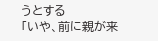うとする
「いや、前に親が来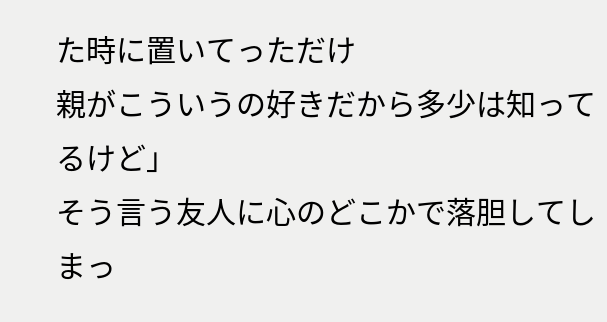た時に置いてっただけ
親がこういうの好きだから多少は知ってるけど」
そう言う友人に心のどこかで落胆してしまっ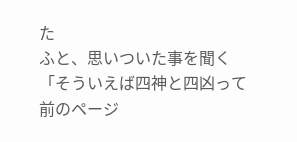た
ふと、思いついた事を聞く
「そういえば四神と四凶って
前のページ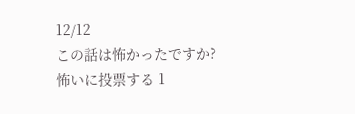12/12
この話は怖かったですか?
怖いに投票する 1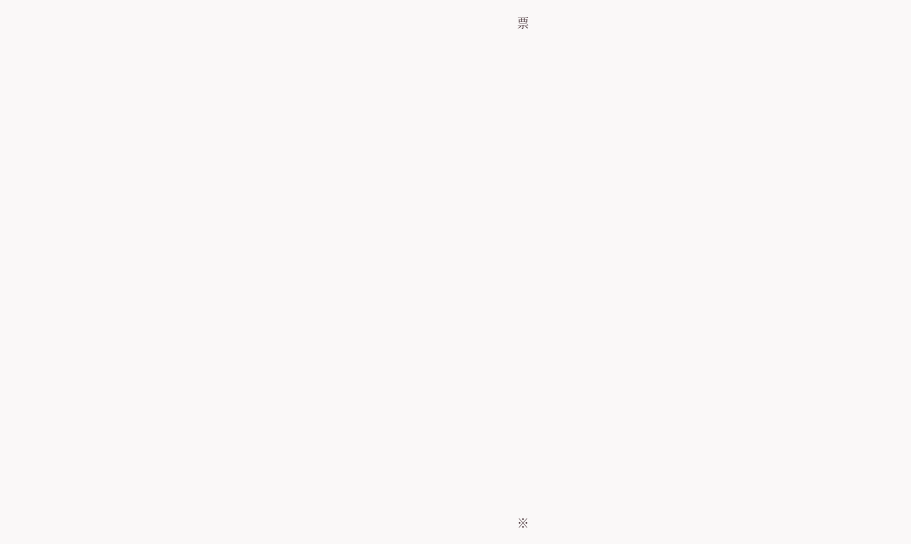票
























※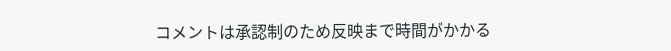コメントは承認制のため反映まで時間がかかる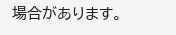場合があります。